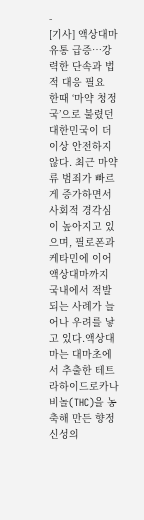-
[기사] 액상대마 유통 급증…강력한 단속과 법적 대응 필요
한때 ‘마약 청정국’으로 불렸던 대한민국이 더 이상 안전하지 않다. 최근 마약류 범죄가 빠르게 증가하면서 사회적 경각심이 높아지고 있으며, 필로폰과 케타민에 이어 액상대마까지 국내에서 적발되는 사례가 늘어나 우려를 낳고 있다.액상대마는 대마초에서 추출한 테트라하이드로카나비놀(THC)을 농축해 만든 향정신성의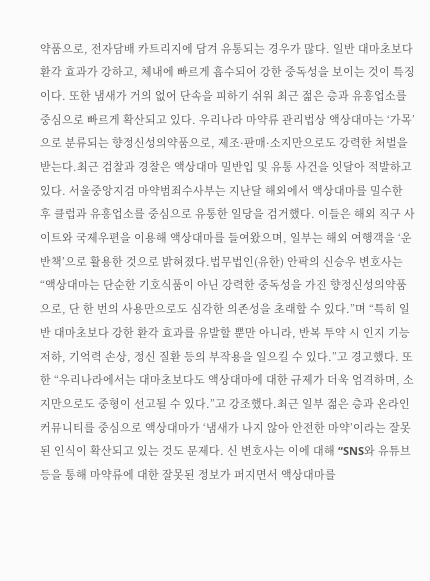약품으로, 전자담배 카트리지에 담겨 유통되는 경우가 많다. 일반 대마초보다 환각 효과가 강하고, 체내에 빠르게 흡수되어 강한 중독성을 보이는 것이 특징이다. 또한 냄새가 거의 없어 단속을 피하기 쉬워 최근 젊은 층과 유흥업소를 중심으로 빠르게 확산되고 있다. 우리나라 마약류 관리법상 액상대마는 ‘가목’으로 분류되는 향정신성의약품으로, 제조·판매·소지만으로도 강력한 처벌을 받는다.최근 검찰과 경찰은 액상대마 밀반입 및 유통 사건을 잇달아 적발하고 있다. 서울중앙지검 마약범죄수사부는 지난달 해외에서 액상대마를 밀수한 후 클럽과 유흥업소를 중심으로 유통한 일당을 검거했다. 이들은 해외 직구 사이트와 국제우편을 이용해 액상대마를 들여왔으며, 일부는 해외 여행객을 ‘운반책’으로 활용한 것으로 밝혀졌다.법무법인(유한) 안팍의 신승우 변호사는 “액상대마는 단순한 기호식품이 아닌 강력한 중독성을 가진 향정신성의약품으로, 단 한 번의 사용만으로도 심각한 의존성을 초래할 수 있다.”며 “특히 일반 대마초보다 강한 환각 효과를 유발할 뿐만 아니라, 반복 투약 시 인지 기능 저하, 기억력 손상, 정신 질환 등의 부작용을 일으킬 수 있다.”고 경고했다. 또한 “우리나라에서는 대마초보다도 액상대마에 대한 규제가 더욱 엄격하며, 소지만으로도 중형이 선고될 수 있다.”고 강조했다.최근 일부 젊은 층과 온라인 커뮤니티를 중심으로 액상대마가 ‘냄새가 나지 않아 안전한 마약’이라는 잘못된 인식이 확산되고 있는 것도 문제다. 신 변호사는 이에 대해 “SNS와 유튜브 등을 통해 마약류에 대한 잘못된 정보가 퍼지면서 액상대마를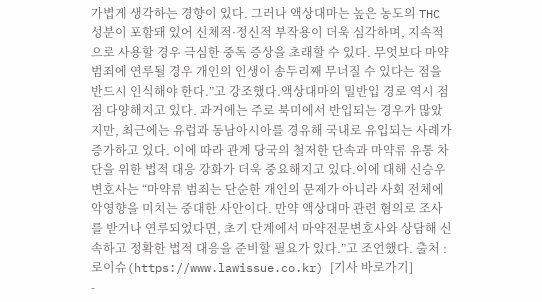가볍게 생각하는 경향이 있다. 그러나 액상대마는 높은 농도의 THC 성분이 포함돼 있어 신체적·정신적 부작용이 더욱 심각하며, 지속적으로 사용할 경우 극심한 중독 증상을 초래할 수 있다. 무엇보다 마약 범죄에 연루될 경우 개인의 인생이 송두리째 무너질 수 있다는 점을 반드시 인식해야 한다.”고 강조했다.액상대마의 밀반입 경로 역시 점점 다양해지고 있다. 과거에는 주로 북미에서 반입되는 경우가 많았지만, 최근에는 유럽과 동남아시아를 경유해 국내로 유입되는 사례가 증가하고 있다. 이에 따라 관계 당국의 철저한 단속과 마약류 유통 차단을 위한 법적 대응 강화가 더욱 중요해지고 있다.이에 대해 신승우 변호사는 “마약류 범죄는 단순한 개인의 문제가 아니라 사회 전체에 악영향을 미치는 중대한 사안이다. 만약 액상대마 관련 혐의로 조사를 받거나 연루되었다면, 초기 단계에서 마약전문변호사와 상담해 신속하고 정확한 법적 대응을 준비할 필요가 있다.”고 조언했다. 출처 : 로이슈(https://www.lawissue.co.kr) [기사 바로가기]
-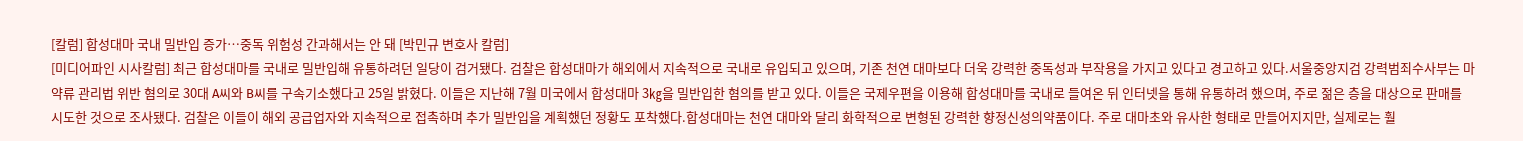[칼럼] 합성대마 국내 밀반입 증가…중독 위험성 간과해서는 안 돼 [박민규 변호사 칼럼]
[미디어파인 시사칼럼] 최근 합성대마를 국내로 밀반입해 유통하려던 일당이 검거됐다. 검찰은 합성대마가 해외에서 지속적으로 국내로 유입되고 있으며, 기존 천연 대마보다 더욱 강력한 중독성과 부작용을 가지고 있다고 경고하고 있다.서울중앙지검 강력범죄수사부는 마약류 관리법 위반 혐의로 30대 A씨와 B씨를 구속기소했다고 25일 밝혔다. 이들은 지난해 7월 미국에서 합성대마 3㎏을 밀반입한 혐의를 받고 있다. 이들은 국제우편을 이용해 합성대마를 국내로 들여온 뒤 인터넷을 통해 유통하려 했으며, 주로 젊은 층을 대상으로 판매를 시도한 것으로 조사됐다. 검찰은 이들이 해외 공급업자와 지속적으로 접촉하며 추가 밀반입을 계획했던 정황도 포착했다.합성대마는 천연 대마와 달리 화학적으로 변형된 강력한 향정신성의약품이다. 주로 대마초와 유사한 형태로 만들어지지만, 실제로는 훨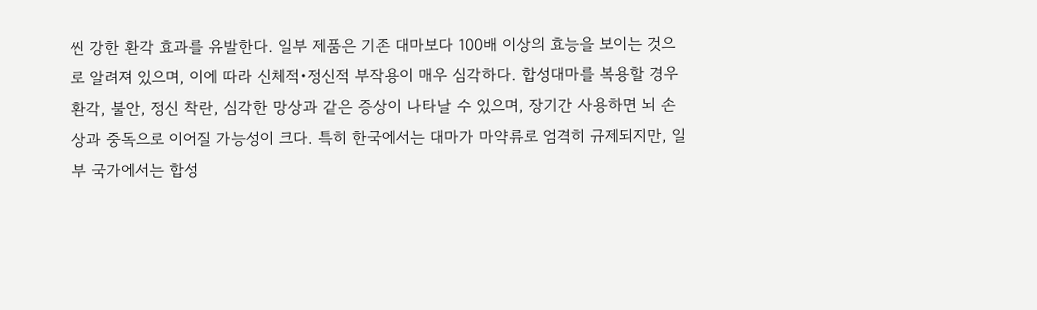씬 강한 환각 효과를 유발한다. 일부 제품은 기존 대마보다 100배 이상의 효능을 보이는 것으로 알려져 있으며, 이에 따라 신체적•정신적 부작용이 매우 심각하다. 합성대마를 복용할 경우 환각, 불안, 정신 착란, 심각한 망상과 같은 증상이 나타날 수 있으며, 장기간 사용하면 뇌 손상과 중독으로 이어질 가능성이 크다. 특히 한국에서는 대마가 마약류로 엄격히 규제되지만, 일부 국가에서는 합성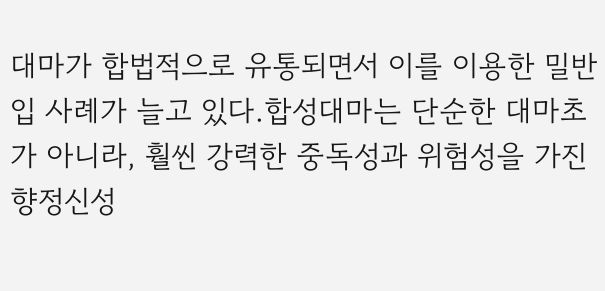대마가 합법적으로 유통되면서 이를 이용한 밀반입 사례가 늘고 있다.합성대마는 단순한 대마초가 아니라, 훨씬 강력한 중독성과 위험성을 가진 향정신성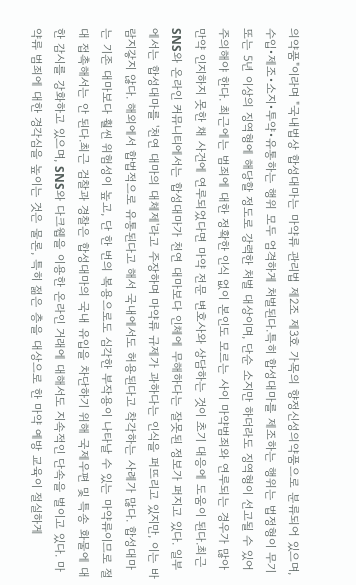의약품"이라며 "국내법상 합성대마는 마약류 관리법 제2조 제3호 가목의 향정신성의약품으로 분류되어 있으며, 수입•제조•소지•투약•유통하는 행위 모두 엄격하게 처벌된다.특히 합성대마를 제조하는 행위는 법정형이 무기 또는 5년 이상의 징역형에 해당할 정도로 강력한 처벌 대상이며, 단순 소지만 하더라도 징역형이 선고될 수 있어 주의해야 한다. 최근에는 범죄에 대한 정확한 인식 없이 본인도 모르는 사이 마약범죄와 연루되는 경우가 많아 만약 인지하지 못한 채 사건에 연루되었다면 마약 전문 변호사와 상담하는 것이 초기 대응에 도움이 된다.최근 SNS와 온라인 커뮤니티에서는 합성대마가 천연 대마보다 인체에 무해하다는 잘못된 정보가 퍼지고 있다. 일부에서는 합성대마를 '천연 대마의 대체제'라고 주장하며 마약류 규제가 과하다는 인식을 퍼뜨리고 있지만, 이는 바람지갛지 않다. 해외에서 합법적으로 유통된다고 해서 국내에서도 허용된다고 착각하는 사례가 많다. 합성대마는 기존 대마보다 훨씬 위험성이 높고, 단 한 번의 복용으로도 심각한 부작용이 나타날 수 있는 마약류이므로 절대 접촉해서는 안 된다.최근 검찰과 경찰은 합성대마의 국내 유입을 차단하기 위해 국제우편 및 특송 화물에 대한 감시를 강화하고 있으며, SNS와 다크웹을 이용한 온라인 거래에 대해서도 지속적인 단속을 벌이고 있다. 마약류 범죄에 대한 경각심을 높이는 것은 물론, 특히 젊은 층을 대상으로 한 마약 예방 교육이 절실하게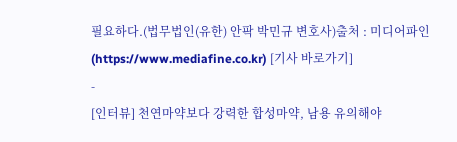필요하다.(법무법인(유한) 안팍 박민규 변호사)출처 : 미디어파인(https://www.mediafine.co.kr) [기사 바로가기]
-
[인터뷰] 천연마약보다 강력한 합성마약, 남용 유의해야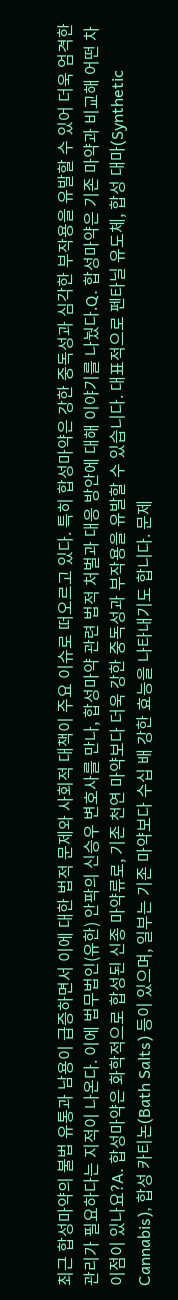최근 합성마약의 불법 유통과 남용이 급증하면서 이에 대한 법적 문제와 사회적 대책이 주요 이슈로 떠오르고 있다. 특히 합성마약은 강한 중독성과 심각한 부작용을 유발할 수 있어 더욱 엄격한 관리가 필요하다는 지적이 나온다. 이에 법무법인(유한) 안팍의 신승우 변호사를 만나, 합성마약 관련 법적 처벌과 대응 방안에 대해 이야기를 나눴다.Q. 합성마약은 기존 마약과 비교해 어떤 차이점이 있나요?A. 합성마약은 화학적으로 합성된 신종 마약류로, 기존 천연 마약보다 더욱 강한 중독성과 부작용을 유발할 수 있습니다. 대표적으로 펜타닐 유도체, 합성 대마(Synthetic Cannabis), 합성 카티논(Bath Salts) 등이 있으며, 일부는 기존 마약보다 수십 배 강한 효능을 나타내기도 합니다. 문제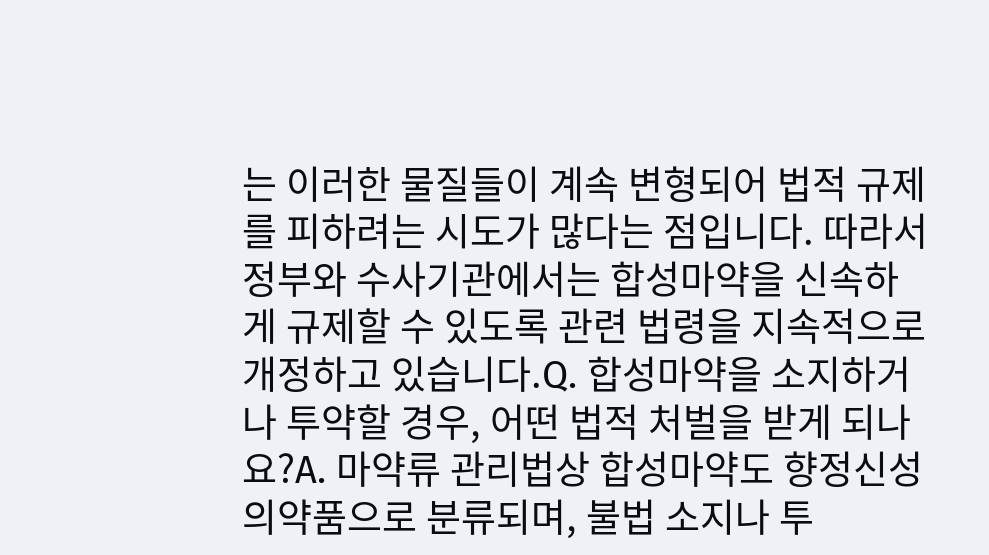는 이러한 물질들이 계속 변형되어 법적 규제를 피하려는 시도가 많다는 점입니다. 따라서 정부와 수사기관에서는 합성마약을 신속하게 규제할 수 있도록 관련 법령을 지속적으로 개정하고 있습니다.Q. 합성마약을 소지하거나 투약할 경우, 어떤 법적 처벌을 받게 되나요?A. 마약류 관리법상 합성마약도 향정신성 의약품으로 분류되며, 불법 소지나 투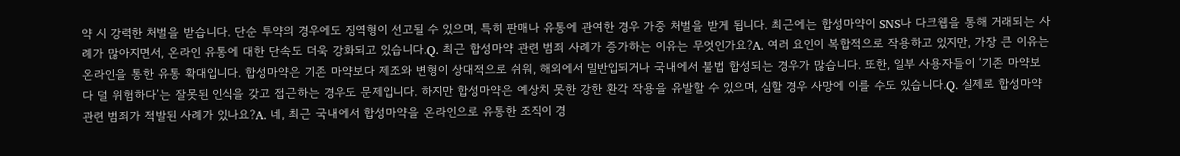약 시 강력한 처벌을 받습니다. 단순 투약의 경우에도 징역형이 선고될 수 있으며, 특히 판매나 유통에 관여한 경우 가중 처벌을 받게 됩니다. 최근에는 합성마약이 SNS나 다크웹을 통해 거래되는 사례가 많아지면서, 온라인 유통에 대한 단속도 더욱 강화되고 있습니다.Q. 최근 합성마약 관련 범죄 사례가 증가하는 이유는 무엇인가요?A. 여러 요인이 복합적으로 작용하고 있지만, 가장 큰 이유는 온라인을 통한 유통 확대입니다. 합성마약은 기존 마약보다 제조와 변형이 상대적으로 쉬워, 해외에서 밀반입되거나 국내에서 불법 합성되는 경우가 많습니다. 또한, 일부 사용자들이 ‘기존 마약보다 덜 위험하다’는 잘못된 인식을 갖고 접근하는 경우도 문제입니다. 하지만 합성마약은 예상치 못한 강한 환각 작용을 유발할 수 있으며, 심할 경우 사망에 이를 수도 있습니다.Q. 실제로 합성마약 관련 범죄가 적발된 사례가 있나요?A. 네, 최근 국내에서 합성마약을 온라인으로 유통한 조직이 경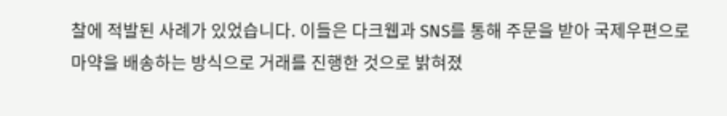찰에 적발된 사례가 있었습니다. 이들은 다크웹과 SNS를 통해 주문을 받아 국제우편으로 마약을 배송하는 방식으로 거래를 진행한 것으로 밝혀졌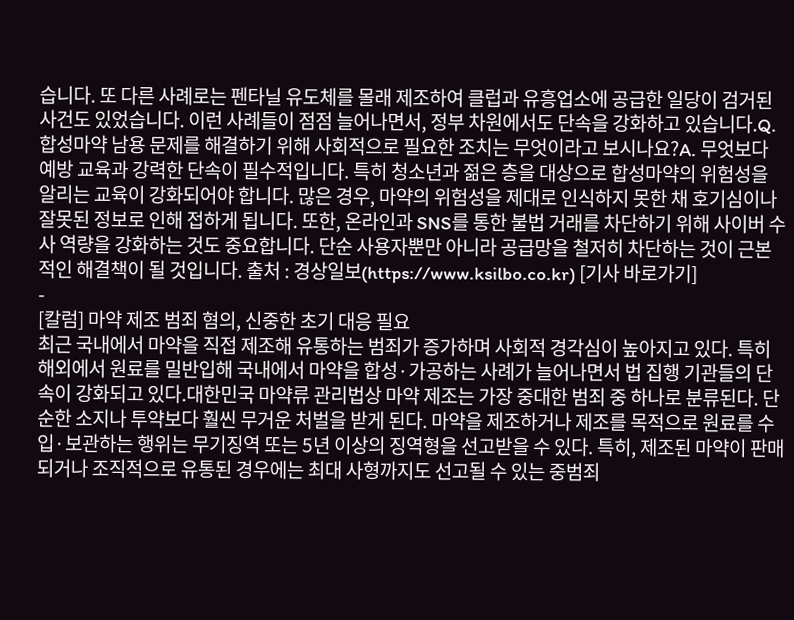습니다. 또 다른 사례로는 펜타닐 유도체를 몰래 제조하여 클럽과 유흥업소에 공급한 일당이 검거된 사건도 있었습니다. 이런 사례들이 점점 늘어나면서, 정부 차원에서도 단속을 강화하고 있습니다.Q. 합성마약 남용 문제를 해결하기 위해 사회적으로 필요한 조치는 무엇이라고 보시나요?A. 무엇보다 예방 교육과 강력한 단속이 필수적입니다. 특히 청소년과 젊은 층을 대상으로 합성마약의 위험성을 알리는 교육이 강화되어야 합니다. 많은 경우, 마약의 위험성을 제대로 인식하지 못한 채 호기심이나 잘못된 정보로 인해 접하게 됩니다. 또한, 온라인과 SNS를 통한 불법 거래를 차단하기 위해 사이버 수사 역량을 강화하는 것도 중요합니다. 단순 사용자뿐만 아니라 공급망을 철저히 차단하는 것이 근본적인 해결책이 될 것입니다. 출처 : 경상일보(https://www.ksilbo.co.kr) [기사 바로가기]
-
[칼럼] 마약 제조 범죄 혐의, 신중한 초기 대응 필요
최근 국내에서 마약을 직접 제조해 유통하는 범죄가 증가하며 사회적 경각심이 높아지고 있다. 특히 해외에서 원료를 밀반입해 국내에서 마약을 합성·가공하는 사례가 늘어나면서 법 집행 기관들의 단속이 강화되고 있다.대한민국 마약류 관리법상 마약 제조는 가장 중대한 범죄 중 하나로 분류된다. 단순한 소지나 투약보다 훨씬 무거운 처벌을 받게 된다. 마약을 제조하거나 제조를 목적으로 원료를 수입·보관하는 행위는 무기징역 또는 5년 이상의 징역형을 선고받을 수 있다. 특히, 제조된 마약이 판매되거나 조직적으로 유통된 경우에는 최대 사형까지도 선고될 수 있는 중범죄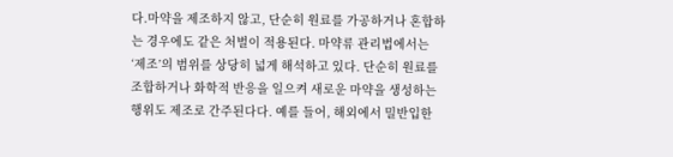다.마약을 제조하지 않고, 단순히 원료를 가공하거나 혼합하는 경우에도 같은 처벌이 적용된다. 마약류 관리법에서는 ‘제조’의 범위를 상당히 넓게 해석하고 있다. 단순히 원료를 조합하거나 화학적 반응을 일으켜 새로운 마약을 생성하는 행위도 제조로 간주된다다. 예를 들어, 해외에서 밀반입한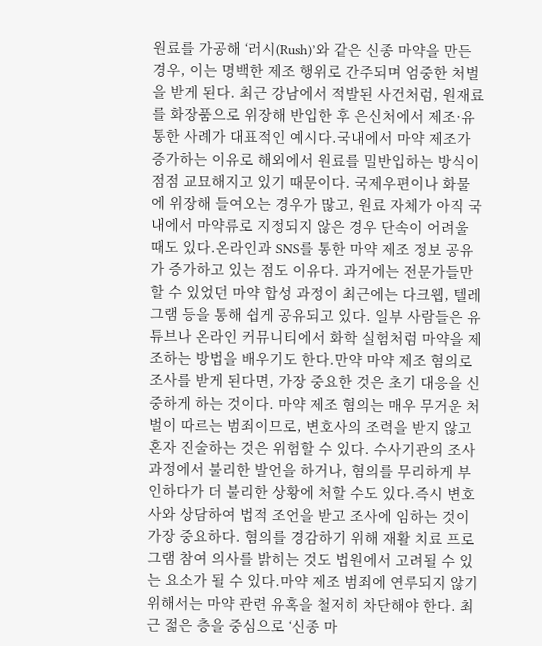원료를 가공해 ‘러시(Rush)’와 같은 신종 마약을 만든 경우, 이는 명백한 제조 행위로 간주되며 엄중한 처벌을 받게 된다. 최근 강남에서 적발된 사건처럼, 원재료를 화장품으로 위장해 반입한 후 은신처에서 제조·유통한 사례가 대표적인 예시다.국내에서 마약 제조가 증가하는 이유로 해외에서 원료를 밀반입하는 방식이 점점 교묘해지고 있기 때문이다. 국제우편이나 화물에 위장해 들여오는 경우가 많고, 원료 자체가 아직 국내에서 마약류로 지정되지 않은 경우 단속이 어려울 때도 있다.온라인과 SNS를 통한 마약 제조 정보 공유가 증가하고 있는 점도 이유다. 과거에는 전문가들만 할 수 있었던 마약 합성 과정이 최근에는 다크웹, 텔레그램 등을 통해 쉽게 공유되고 있다. 일부 사람들은 유튜브나 온라인 커뮤니티에서 화학 실험처럼 마약을 제조하는 방법을 배우기도 한다.만약 마약 제조 혐의로 조사를 받게 된다면, 가장 중요한 것은 초기 대응을 신중하게 하는 것이다. 마약 제조 혐의는 매우 무거운 처벌이 따르는 범죄이므로, 변호사의 조력을 받지 않고 혼자 진술하는 것은 위험할 수 있다. 수사기관의 조사 과정에서 불리한 발언을 하거나, 혐의를 무리하게 부인하다가 더 불리한 상황에 처할 수도 있다.즉시 변호사와 상담하여 법적 조언을 받고 조사에 임하는 것이 가장 중요하다. 혐의를 경감하기 위해 재활 치료 프로그램 참여 의사를 밝히는 것도 법원에서 고려될 수 있는 요소가 될 수 있다.마약 제조 범죄에 연루되지 않기 위해서는 마약 관련 유혹을 철저히 차단해야 한다. 최근 젊은 층을 중심으로 ‘신종 마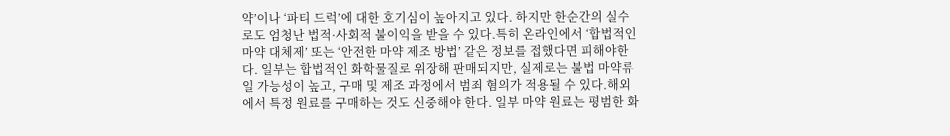약’이나 ‘파티 드럭’에 대한 호기심이 높아지고 있다. 하지만 한순간의 실수로도 엄청난 법적·사회적 불이익을 받을 수 있다.특히 온라인에서 ‘합법적인 마약 대체제’ 또는 ‘안전한 마약 제조 방법’ 같은 정보를 접했다면 피해야한다. 일부는 합법적인 화학물질로 위장해 판매되지만, 실제로는 불법 마약류일 가능성이 높고, 구매 및 제조 과정에서 범죄 혐의가 적용될 수 있다.해외에서 특정 원료를 구매하는 것도 신중해야 한다. 일부 마약 원료는 평범한 화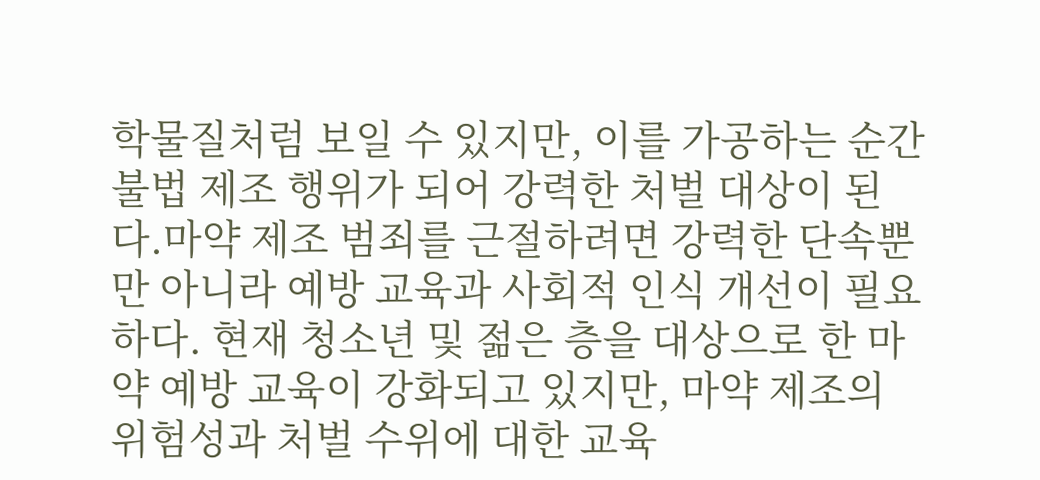학물질처럼 보일 수 있지만, 이를 가공하는 순간 불법 제조 행위가 되어 강력한 처벌 대상이 된다.마약 제조 범죄를 근절하려면 강력한 단속뿐만 아니라 예방 교육과 사회적 인식 개선이 필요하다. 현재 청소년 및 젊은 층을 대상으로 한 마약 예방 교육이 강화되고 있지만, 마약 제조의 위험성과 처벌 수위에 대한 교육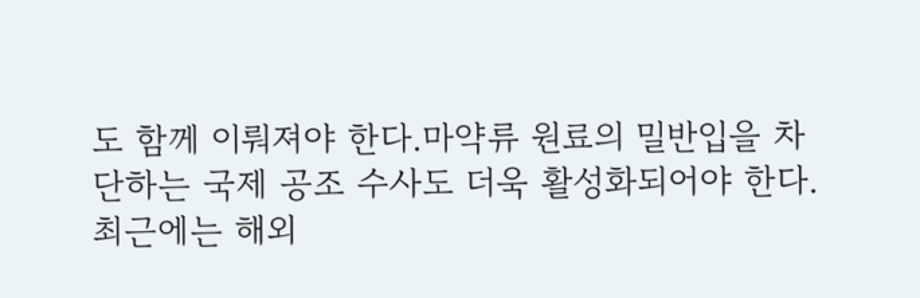도 함께 이뤄져야 한다.마약류 원료의 밀반입을 차단하는 국제 공조 수사도 더욱 활성화되어야 한다. 최근에는 해외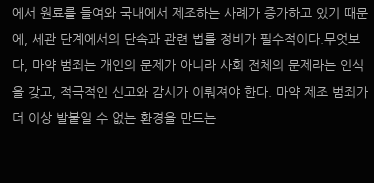에서 원료를 들여와 국내에서 제조하는 사례가 증가하고 있기 때문에, 세관 단계에서의 단속과 관련 법률 정비가 필수적이다.무엇보다, 마약 범죄는 개인의 문제가 아니라 사회 전체의 문제라는 인식을 갖고, 적극적인 신고와 감시가 이뤄져야 한다. 마약 제조 범죄가 더 이상 발붙일 수 없는 환경을 만드는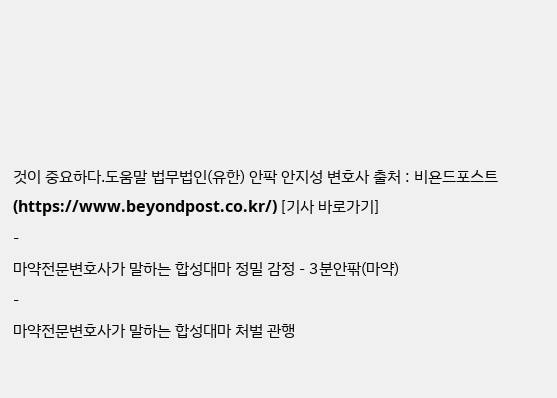것이 중요하다.도움말 법무법인(유한) 안팍 안지성 변호사 출처 : 비욘드포스트(https://www.beyondpost.co.kr/) [기사 바로가기]
-
마약전문변호사가 말하는 합성대마 정밀 감정 - 3분안팎(마약)
-
마약전문변호사가 말하는 합성대마 처벌 관행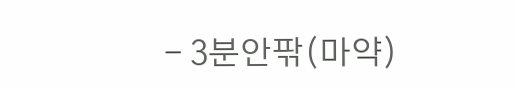- 3분안팎(마약)